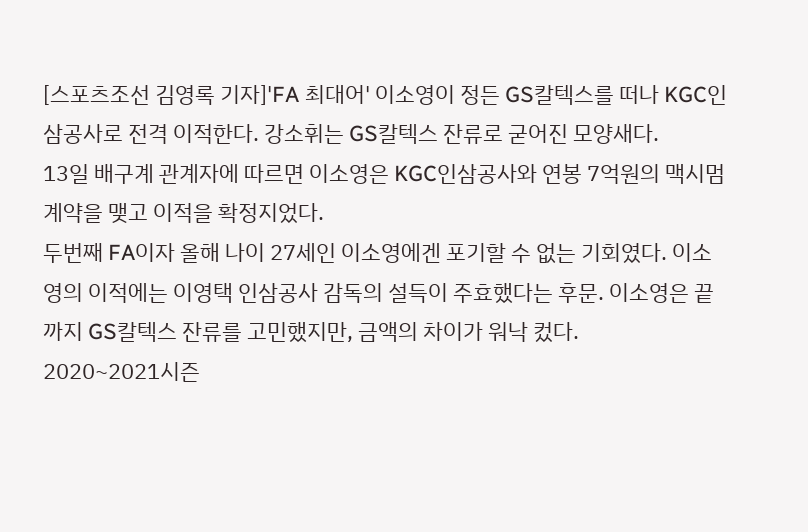[스포츠조선 김영록 기자]'FA 최대어' 이소영이 정든 GS칼텍스를 떠나 KGC인삼공사로 전격 이적한다. 강소휘는 GS칼텍스 잔류로 굳어진 모양새다.
13일 배구계 관계자에 따르면 이소영은 KGC인삼공사와 연봉 7억원의 맥시멈 계약을 맺고 이적을 확정지었다.
두번째 FA이자 올해 나이 27세인 이소영에겐 포기할 수 없는 기회였다. 이소영의 이적에는 이영택 인삼공사 감독의 설득이 주효했다는 후문. 이소영은 끝까지 GS칼텍스 잔류를 고민했지만, 금액의 차이가 워낙 컸다.
2020~2021시즌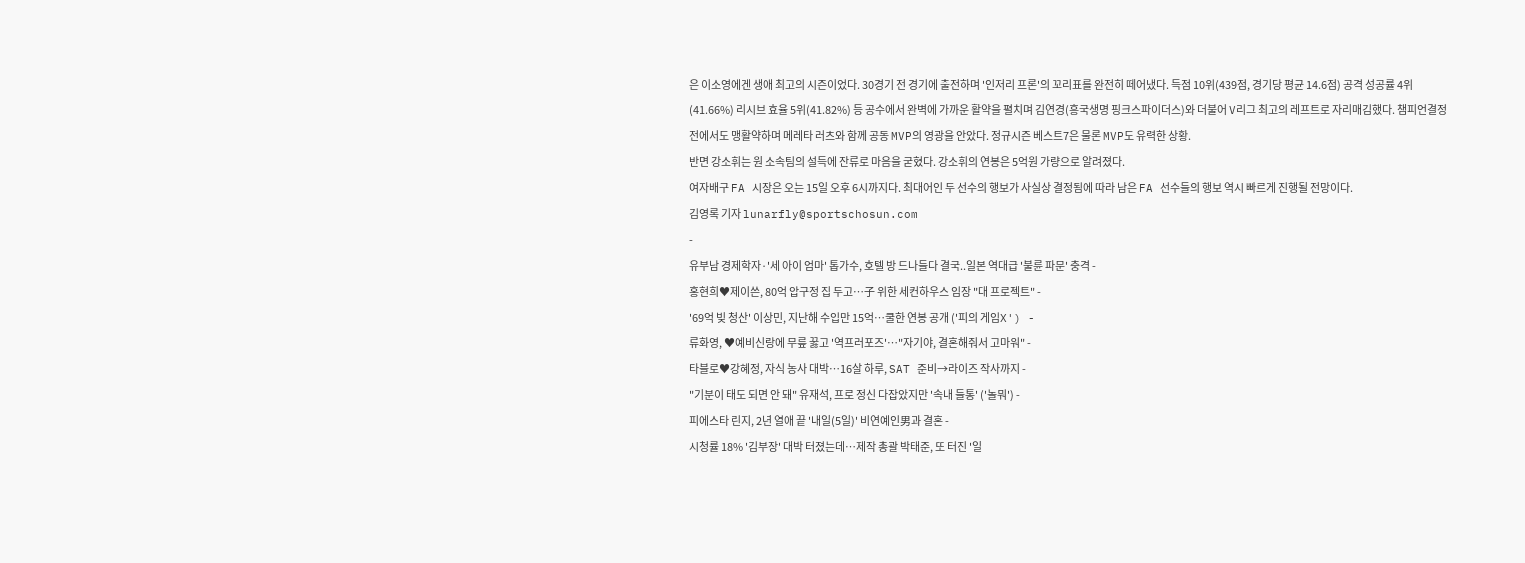은 이소영에겐 생애 최고의 시즌이었다. 30경기 전 경기에 출전하며 '인저리 프론'의 꼬리표를 완전히 떼어냈다. 득점 10위(439점, 경기당 평균 14.6점) 공격 성공률 4위(41.66%) 리시브 효율 5위(41.82%) 등 공수에서 완벽에 가까운 활약을 펼치며 김연경(흥국생명 핑크스파이더스)와 더불어 V리그 최고의 레프트로 자리매김했다. 챔피언결정전에서도 맹활약하며 메레타 러츠와 함께 공동 MVP의 영광을 안았다. 정규시즌 베스트7은 물론 MVP도 유력한 상황.
반면 강소휘는 원 소속팀의 설득에 잔류로 마음을 굳혔다. 강소휘의 연봉은 5억원 가량으로 알려졌다.
여자배구 FA 시장은 오는 15일 오후 6시까지다. 최대어인 두 선수의 행보가 사실상 결정됨에 따라 남은 FA 선수들의 행보 역시 빠르게 진행될 전망이다.
김영록 기자 lunarfly@sportschosun.com
-
유부남 경제학자·'세 아이 엄마' 톱가수, 호텔 방 드나들다 결국..일본 역대급 '불륜 파문' 충격 -
홍현희♥제이쓴, 80억 압구정 집 두고…子 위한 세컨하우스 임장 "대 프로젝트" -
'69억 빚 청산' 이상민, 지난해 수입만 15억…쿨한 연봉 공개 ('피의 게임X') -
류화영, ♥예비신랑에 무릎 꿇고 '역프러포즈'…"자기야, 결혼해줘서 고마워" -
타블로♥강혜정, 자식 농사 대박…16살 하루, SAT 준비→라이즈 작사까지 -
"기분이 태도 되면 안 돼" 유재석, 프로 정신 다잡았지만 '속내 들통' ('놀뭐') -
피에스타 린지, 2년 열애 끝 '내일(5일)' 비연예인男과 결혼 -
시청률 18% '김부장' 대박 터졌는데…제작 총괄 박태준, 또 터진 '일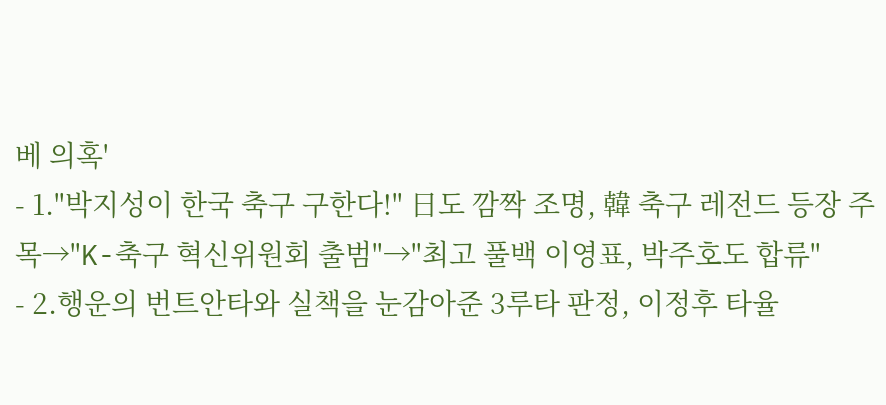베 의혹'
- 1."박지성이 한국 축구 구한다!" 日도 깜짝 조명, 韓 축구 레전드 등장 주목→"K-축구 혁신위원회 출범"→"최고 풀백 이영표, 박주호도 합류"
- 2.행운의 번트안타와 실책을 눈감아준 3루타 판정, 이정후 타율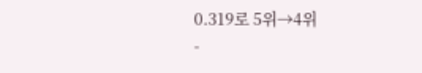0.319로 5위→4위
-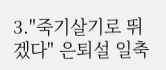3."죽기살기로 뛰겠다" 은퇴설 일축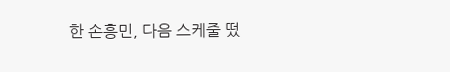한 손흥민, 다음 스케줄 떴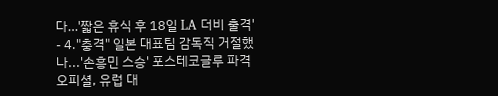다…'짧은 휴식 후 18일 LA 더비 출격'
- 4."충격" 일본 대표팀 감독직 거절했나...'손흥민 스승' 포스테코글루 파격 오피셜, 유럽 대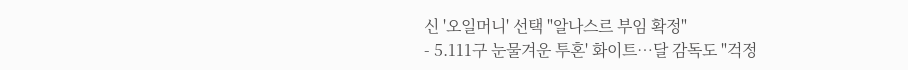신 '오일머니' 선택 "알나스르 부임 확정"
- 5.111구 눈물겨운 투혼' 화이트…달 감독도 "걱정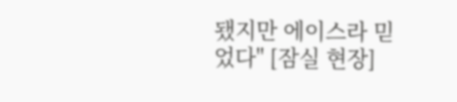됐지만 에이스라 믿었다" [잠실 현장]